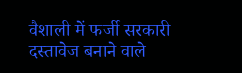वैशाली में फर्जी सरकारी दस्तावेज बनाने वाले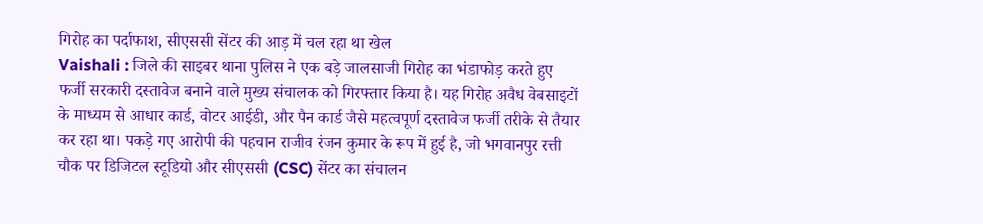गिरोह का पर्दाफाश, सीएससी सेंटर की आड़ में चल रहा था खेल
Vaishali : जिले की साइबर थाना पुलिस ने एक बड़े जालसाजी गिरोह का भंडाफोड़ करते हुए फर्जी सरकारी दस्तावेज बनाने वाले मुख्य संचालक को गिरफ्तार किया है। यह गिरोह अवैध वेबसाइटों के माध्यम से आधार कार्ड, वोटर आईडी, और पैन कार्ड जैसे महत्वपूर्ण दस्तावेज फर्जी तरीके से तैयार कर रहा था। पकड़े गए आरोपी की पहचान राजीव रंजन कुमार के रूप में हुई है, जो भगवानपुर रत्ती चौक पर डिजिटल स्टूडियो और सीएससी (CSC) सेंटर का संचालन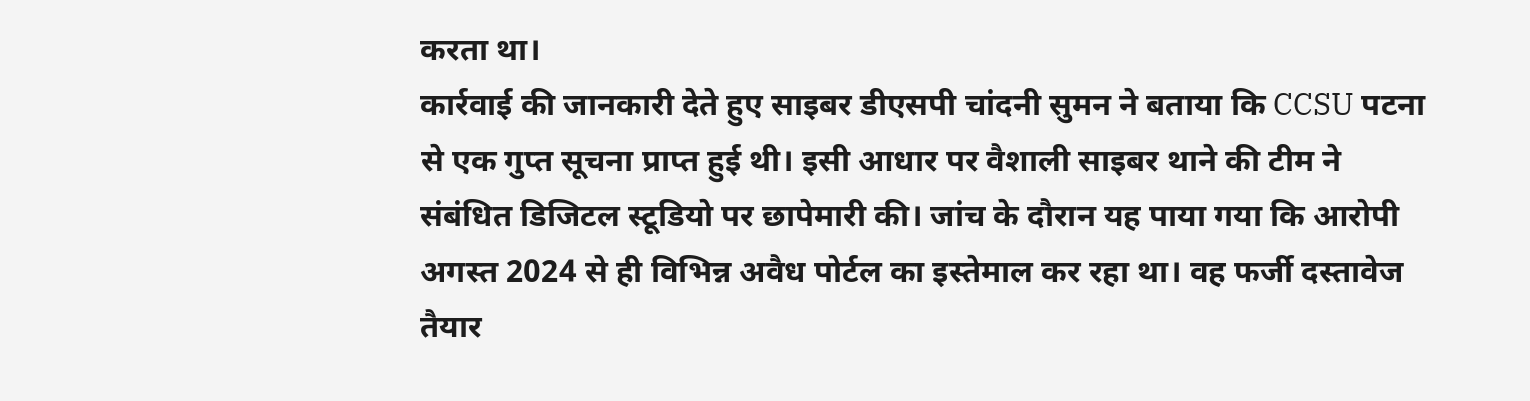करता था।
कार्रवाई की जानकारी देते हुए साइबर डीएसपी चांदनी सुमन ने बताया कि CCSU पटना से एक गुप्त सूचना प्राप्त हुई थी। इसी आधार पर वैशाली साइबर थाने की टीम ने संबंधित डिजिटल स्टूडियो पर छापेमारी की। जांच के दौरान यह पाया गया कि आरोपी अगस्त 2024 से ही विभिन्न अवैध पोर्टल का इस्तेमाल कर रहा था। वह फर्जी दस्तावेज तैयार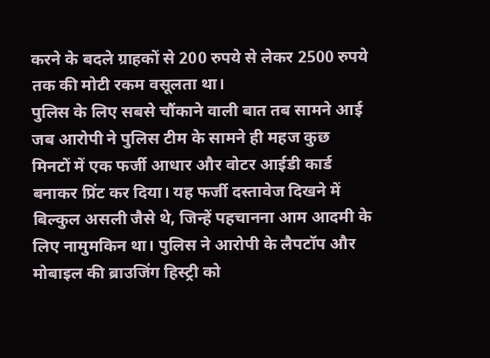करने के बदले ग्राहकों से 200 रुपये से लेकर 2500 रुपये तक की मोटी रकम वसूलता था।
पुलिस के लिए सबसे चौंकाने वाली बात तब सामने आई जब आरोपी ने पुलिस टीम के सामने ही महज कुछ मिनटों में एक फर्जी आधार और वोटर आईडी कार्ड बनाकर प्रिंट कर दिया। यह फर्जी दस्तावेज दिखने में बिल्कुल असली जैसे थे, जिन्हें पहचानना आम आदमी के लिए नामुमकिन था। पुलिस ने आरोपी के लैपटॉप और मोबाइल की ब्राउजिंग हिस्ट्री को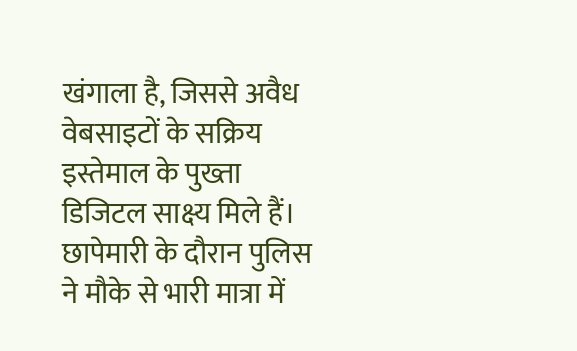खंगाला है, जिससे अवैध वेबसाइटों के सक्रिय इस्तेमाल के पुख्ता डिजिटल साक्ष्य मिले हैं।
छापेमारी के दौरान पुलिस ने मौके से भारी मात्रा में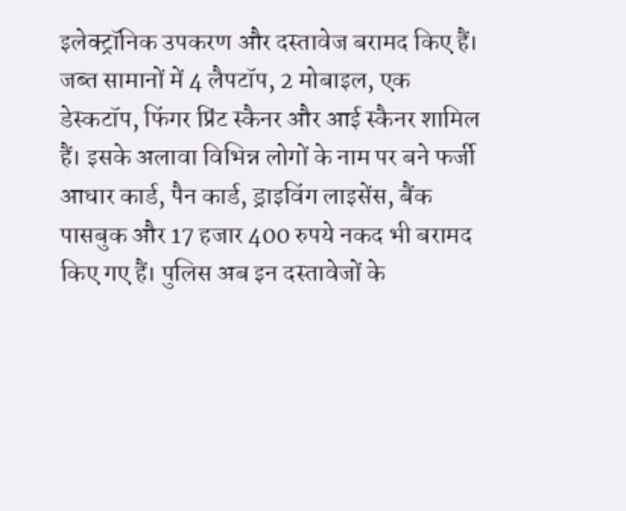इलेक्ट्रॉनिक उपकरण और दस्तावेज बरामद किए हैं। जब्त सामानों में 4 लैपटॉप, 2 मोबाइल, एक डेस्कटॉप, फिंगर प्रिंट स्कैनर और आई स्कैनर शामिल हैं। इसके अलावा विभिन्न लोगों के नाम पर बने फर्जी आधार कार्ड, पैन कार्ड, ड्राइविंग लाइसेंस, बैंक पासबुक और 17 हजार 400 रुपये नकद भी बरामद किए गए हैं। पुलिस अब इन दस्तावेजों के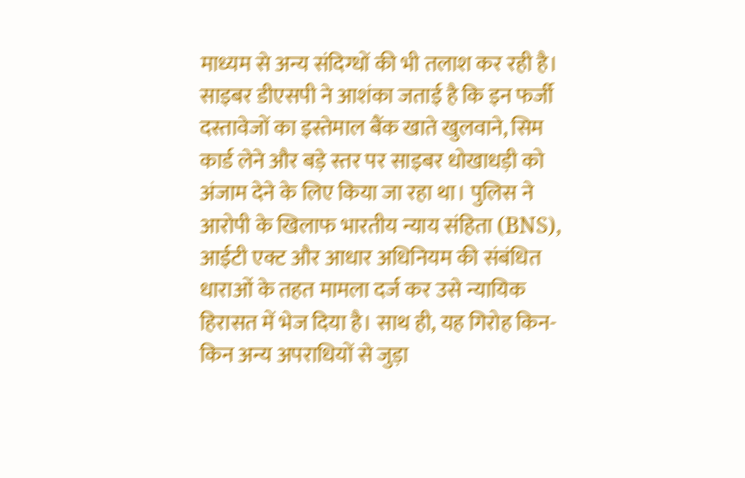माध्यम से अन्य संदिग्धों की भी तलाश कर रही है।
साइबर डीएसपी ने आशंका जताई है कि इन फर्जी दस्तावेजों का इस्तेमाल बैंक खाते खुलवाने, सिम कार्ड लेने और बड़े स्तर पर साइबर धोखाधड़ी को अंजाम देने के लिए किया जा रहा था। पुलिस ने आरोपी के खिलाफ भारतीय न्याय संहिता (BNS), आईटी एक्ट और आधार अधिनियम की संबंधित धाराओं के तहत मामला दर्ज कर उसे न्यायिक हिरासत में भेज दिया है। साथ ही, यह गिरोह किन-किन अन्य अपराधियों से जुड़ा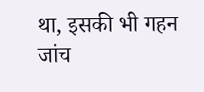था, इसकी भी गहन जांच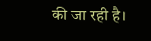की जा रही है।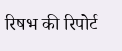रिषभ की रिपोर्ट